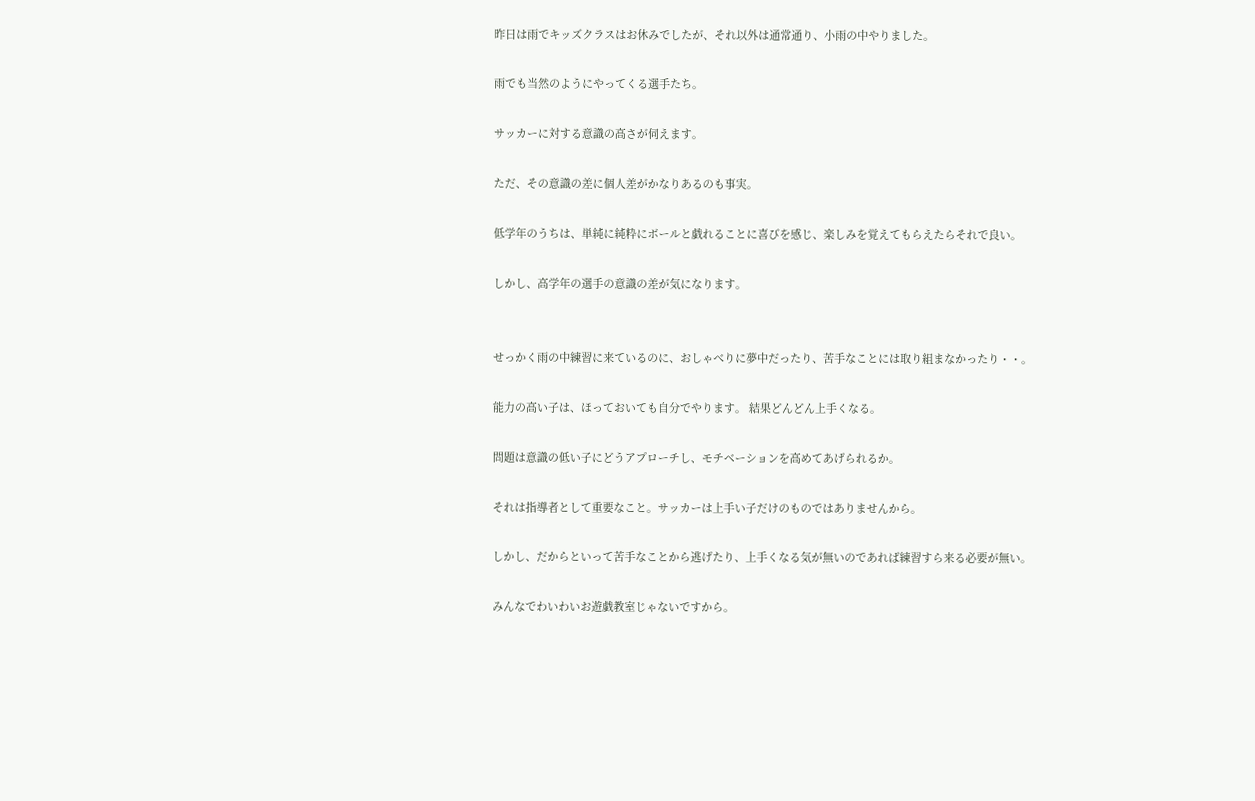昨日は雨でキッズクラスはお休みでしたが、それ以外は通常通り、小雨の中やりました。

雨でも当然のようにやってくる選手たち。

サッカーに対する意識の高さが伺えます。

ただ、その意識の差に個人差がかなりあるのも事実。

低学年のうちは、単純に純粋にボールと戯れることに喜びを感じ、楽しみを覚えてもらえたらそれで良い。

しかし、高学年の選手の意識の差が気になります。


せっかく雨の中練習に来ているのに、おしゃべりに夢中だったり、苦手なことには取り組まなかったり・・。

能力の高い子は、ほっておいても自分でやります。 結果どんどん上手くなる。

問題は意識の低い子にどうアプローチし、モチベーションを高めてあげられるか。

それは指導者として重要なこと。サッカーは上手い子だけのものではありませんから。

しかし、だからといって苦手なことから逃げたり、上手くなる気が無いのであれば練習すら来る必要が無い。

みんなでわいわいお遊戯教室じゃないですから。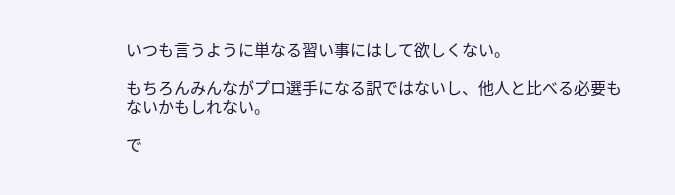いつも言うように単なる習い事にはして欲しくない。

もちろんみんながプロ選手になる訳ではないし、他人と比べる必要もないかもしれない。

で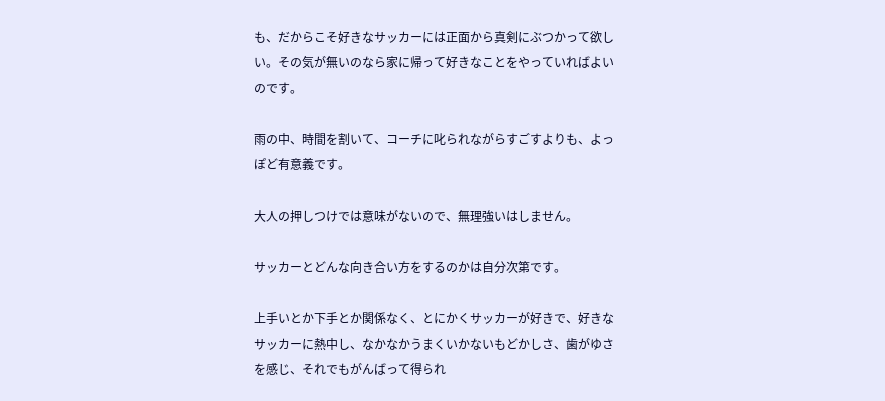も、だからこそ好きなサッカーには正面から真剣にぶつかって欲しい。その気が無いのなら家に帰って好きなことをやっていればよいのです。

雨の中、時間を割いて、コーチに叱られながらすごすよりも、よっぽど有意義です。

大人の押しつけでは意味がないので、無理強いはしません。

サッカーとどんな向き合い方をするのかは自分次第です。

上手いとか下手とか関係なく、とにかくサッカーが好きで、好きなサッカーに熱中し、なかなかうまくいかないもどかしさ、歯がゆさを感じ、それでもがんばって得られ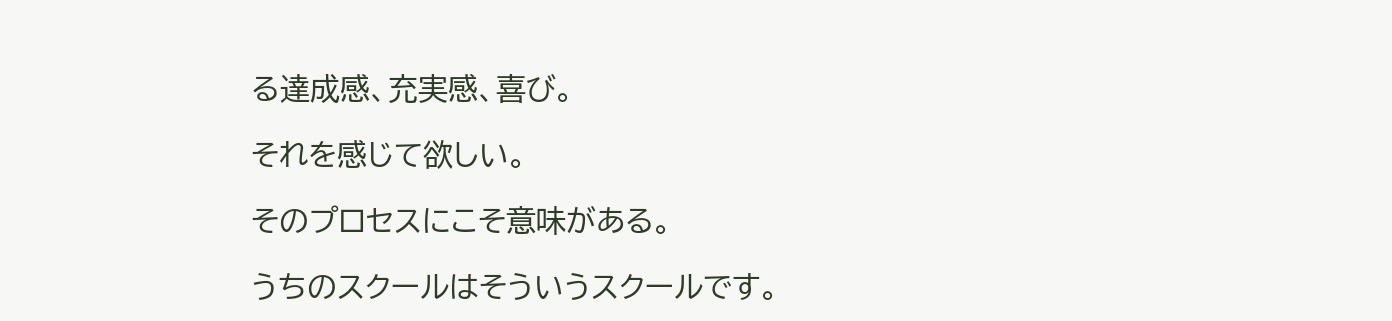る達成感、充実感、喜び。

それを感じて欲しい。

そのプロセスにこそ意味がある。

うちのスクールはそういうスクールです。